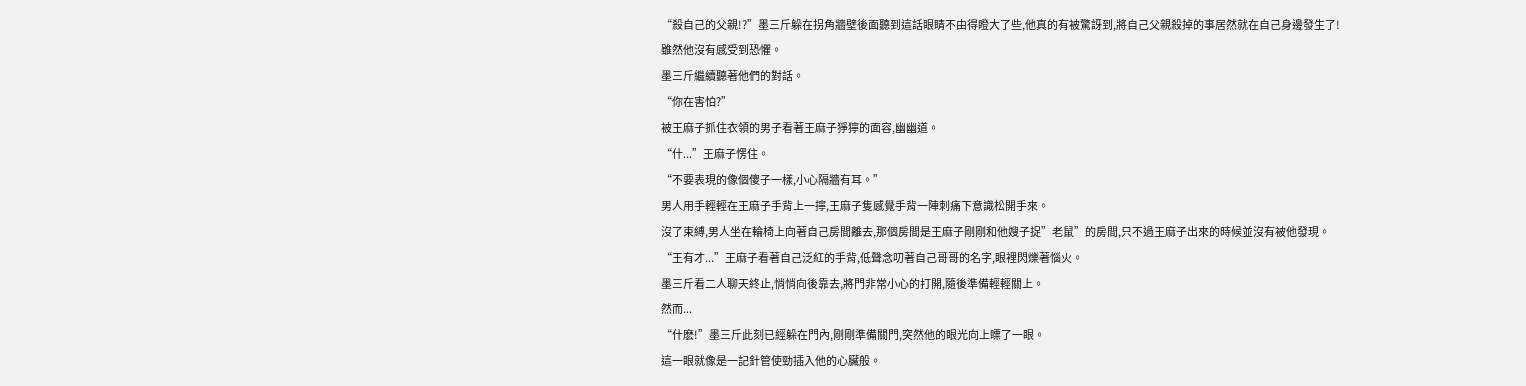“殺自己的父親!?”墨三斤躲在拐角牆壁後面聽到這話眼睛不由得瞪大了些,他真的有被驚訝到,將自己父親殺掉的事居然就在自己身邊發生了!
雖然他沒有感受到恐懼。
墨三斤繼續聽著他們的對話。
“你在害怕?”
被王麻子抓住衣領的男子看著王麻子猙獰的面容,幽幽道。
“什...”王麻子愣住。
“不要表現的像個傻子一樣,小心隔牆有耳。”
男人用手輕輕在王麻子手背上一擰,王麻子隻感覺手背一陣刺痛下意識松開手來。
沒了束縛,男人坐在輪椅上向著自己房間離去,那個房間是王麻子剛剛和他嫂子捉”老鼠”的房間,只不過王麻子出來的時候並沒有被他發現。
“王有才...”王麻子看著自己泛紅的手背,低聲念叨著自己哥哥的名字,眼裡閃爍著惱火。
墨三斤看二人聊天終止,悄悄向後靠去,將門非常小心的打開,隨後準備輕輕關上。
然而...
“什麽!”墨三斤此刻已經躲在門內,剛剛準備關門,突然他的眼光向上瞟了一眼。
這一眼就像是一記針管使勁插入他的心臟般。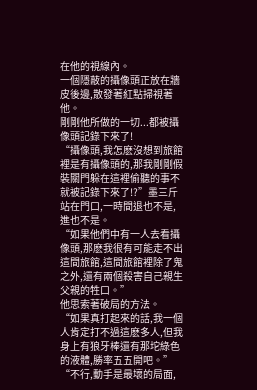在他的視線內。
一個隱蔽的攝像頭正放在牆皮後邊,散發著紅點掃視著他。
剛剛他所做的一切...都被攝像頭記錄下來了!
“攝像頭,我怎麽沒想到旅館裡是有攝像頭的,那我剛剛假裝關門躲在這裡偷聽的事不就被記錄下來了!?”墨三斤站在門口,一時間退也不是,進也不是。
“如果他們中有一人去看攝像頭,那麽我很有可能走不出這間旅館,這間旅館裡除了鬼之外,還有兩個殺害自己親生父親的牲口。”
他思索著破局的方法。
“如果真打起來的話,我一個人肯定打不過這麽多人,但我身上有狼牙棒還有那坨綠色的液體,勝率五五開吧。”
“不行,動手是最壞的局面,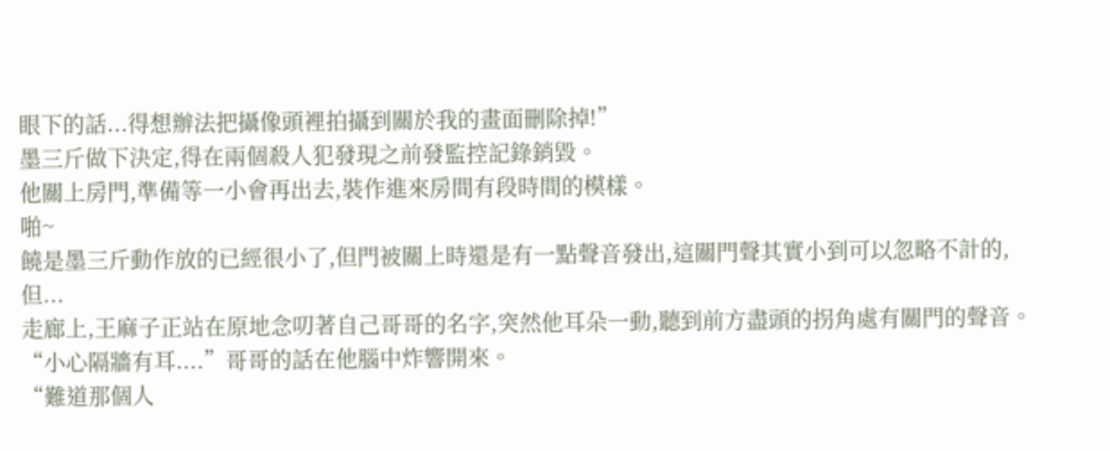眼下的話...得想辦法把攝像頭裡拍攝到關於我的畫面刪除掉!”
墨三斤做下決定,得在兩個殺人犯發現之前發監控記錄銷毀。
他關上房門,準備等一小會再出去,裝作進來房間有段時間的模樣。
啪~
饒是墨三斤動作放的已經很小了,但門被關上時還是有一點聲音發出,這關門聲其實小到可以忽略不計的,但...
走廊上,王麻子正站在原地念叨著自己哥哥的名字,突然他耳朵一動,聽到前方盡頭的拐角處有關門的聲音。
“小心隔牆有耳....”哥哥的話在他腦中炸響開來。
“難道那個人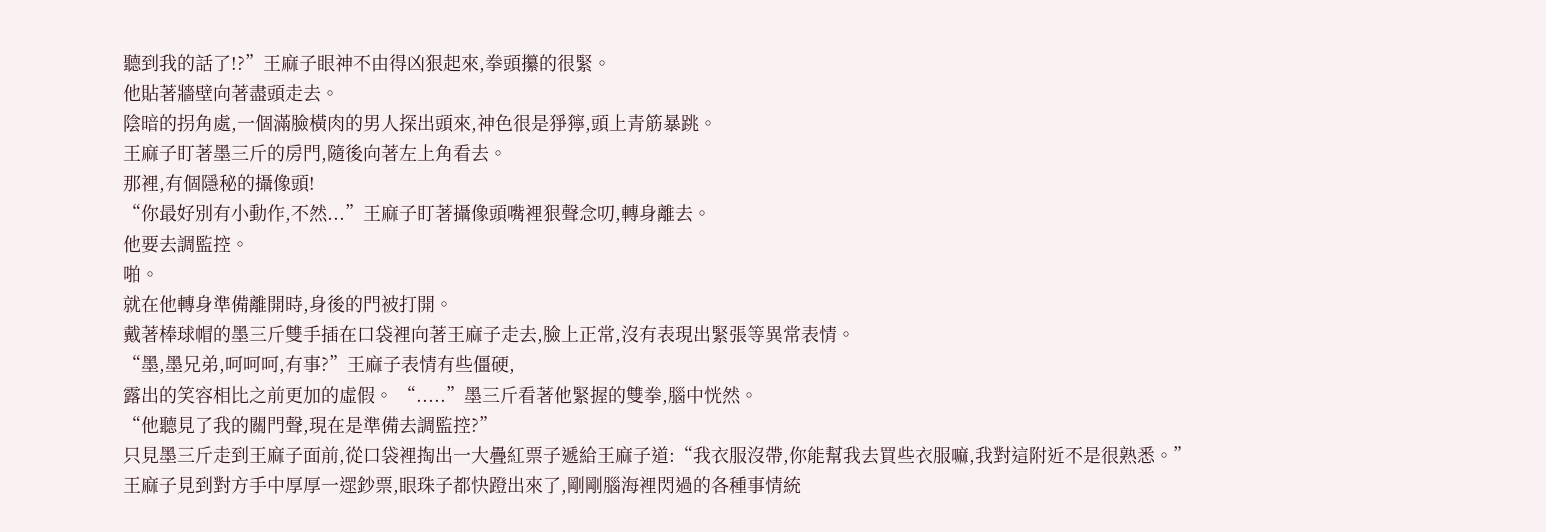聽到我的話了!?”王麻子眼神不由得凶狠起來,拳頭攥的很緊。
他貼著牆壁向著盡頭走去。
陰暗的拐角處,一個滿臉橫肉的男人探出頭來,神色很是猙獰,頭上青筋暴跳。
王麻子盯著墨三斤的房門,隨後向著左上角看去。
那裡,有個隱秘的攝像頭!
“你最好別有小動作,不然...”王麻子盯著攝像頭嘴裡狠聲念叨,轉身離去。
他要去調監控。
啪。
就在他轉身準備離開時,身後的門被打開。
戴著棒球帽的墨三斤雙手插在口袋裡向著王麻子走去,臉上正常,沒有表現出緊張等異常表情。
“墨,墨兄弟,呵呵呵,有事?”王麻子表情有些僵硬,
露出的笑容相比之前更加的虛假。 “.....”墨三斤看著他緊握的雙拳,腦中恍然。
“他聽見了我的關門聲,現在是準備去調監控?”
只見墨三斤走到王麻子面前,從口袋裡掏出一大疊紅票子遞給王麻子道:“我衣服沒帶,你能幫我去買些衣服嘛,我對這附近不是很熟悉。”
王麻子見到對方手中厚厚一遝鈔票,眼珠子都快蹬出來了,剛剛腦海裡閃過的各種事情統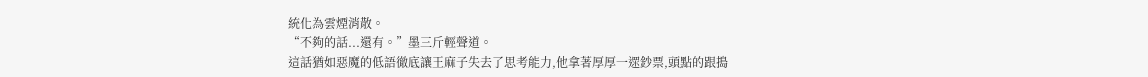統化為雲煙消散。
“不夠的話...還有。”墨三斤輕聲道。
這話猶如惡魔的低語徹底讓王麻子失去了思考能力,他拿著厚厚一遝鈔票,頭點的跟搗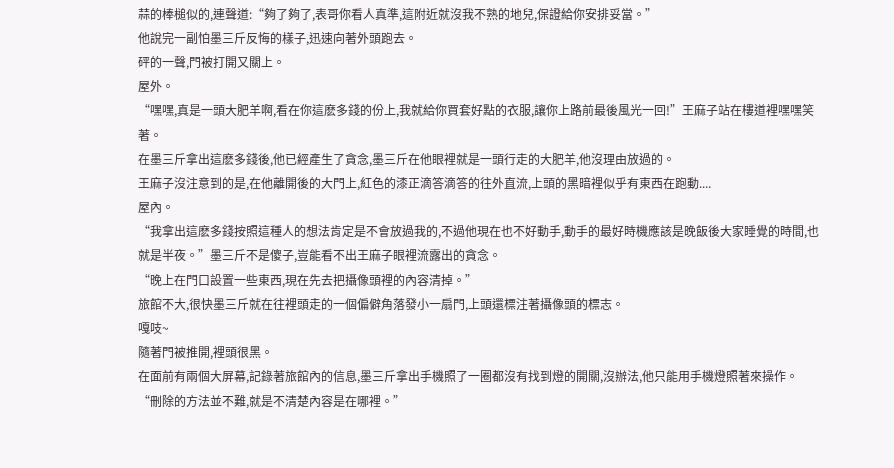蒜的棒槌似的,連聲道:“夠了夠了,表哥你看人真準,這附近就沒我不熟的地兒,保證給你安排妥當。”
他說完一副怕墨三斤反悔的樣子,迅速向著外頭跑去。
砰的一聲,門被打開又關上。
屋外。
“嘿嘿,真是一頭大肥羊啊,看在你這麽多錢的份上,我就給你買套好點的衣服,讓你上路前最後風光一回!”王麻子站在樓道裡嘿嘿笑著。
在墨三斤拿出這麽多錢後,他已經產生了貪念,墨三斤在他眼裡就是一頭行走的大肥羊,他沒理由放過的。
王麻子沒注意到的是,在他離開後的大門上,紅色的漆正滴答滴答的往外直流,上頭的黑暗裡似乎有東西在跑動....
屋內。
“我拿出這麽多錢按照這種人的想法肯定是不會放過我的,不過他現在也不好動手,動手的最好時機應該是晚飯後大家睡覺的時間,也就是半夜。”墨三斤不是傻子,豈能看不出王麻子眼裡流露出的貪念。
“晚上在門口設置一些東西,現在先去把攝像頭裡的內容清掉。”
旅館不大,很快墨三斤就在往裡頭走的一個偏僻角落發小一扇門,上頭還標注著攝像頭的標志。
嘎吱~
隨著門被推開,裡頭很黑。
在面前有兩個大屏幕,記錄著旅館內的信息,墨三斤拿出手機照了一圈都沒有找到燈的開關,沒辦法,他只能用手機燈照著來操作。
“刪除的方法並不難,就是不清楚內容是在哪裡。”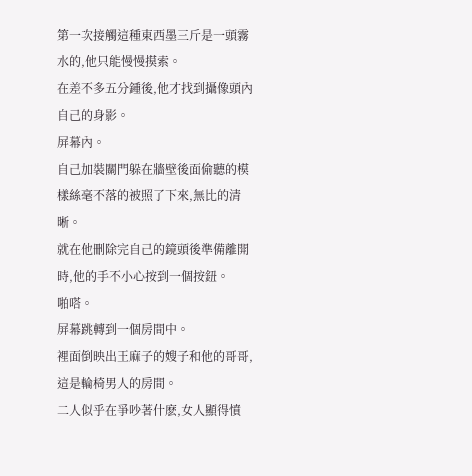第一次接觸這種東西墨三斤是一頭霧水的,他只能慢慢摸索。
在差不多五分鍾後,他才找到攝像頭內自己的身影。
屏幕內。
自己加裝關門躲在牆壁後面偷聽的模樣絲毫不落的被照了下來,無比的清晰。
就在他刪除完自己的鏡頭後準備離開時,他的手不小心按到一個按鈕。
啪嗒。
屏幕跳轉到一個房間中。
裡面倒映出王麻子的嫂子和他的哥哥,這是輪椅男人的房間。
二人似乎在爭吵著什麽,女人顯得憤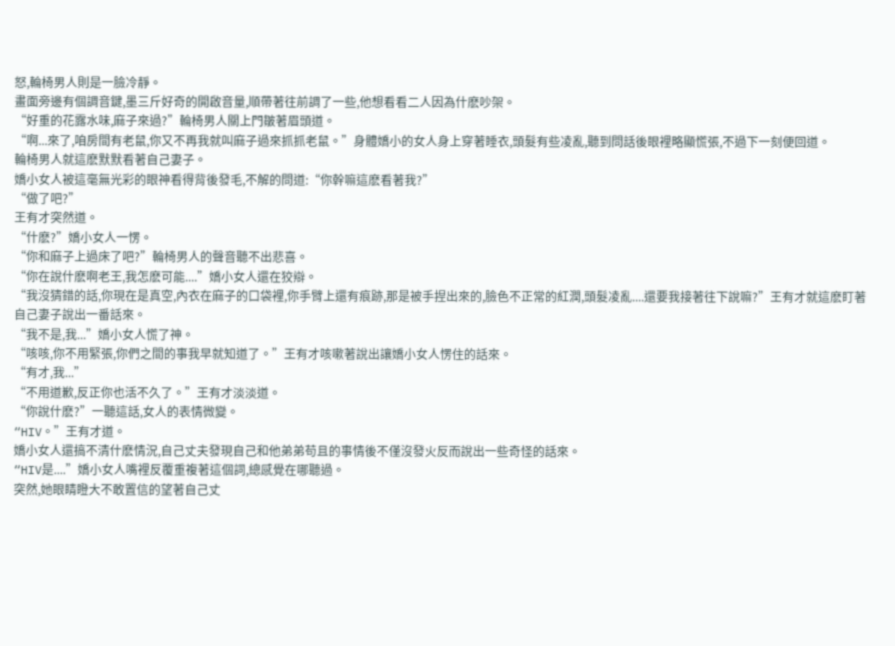怒,輪椅男人則是一臉冷靜。
畫面旁邊有個調音鍵,墨三斤好奇的開啟音量,順帶著往前調了一些,他想看看二人因為什麽吵架。
“好重的花露水味,麻子來過?”輪椅男人關上門皺著眉頭道。
“啊...來了,咱房間有老鼠,你又不再我就叫麻子過來抓抓老鼠。”身體嬌小的女人身上穿著睡衣,頭髮有些凌亂,聽到問話後眼裡略顯慌張,不過下一刻便回道。
輪椅男人就這麽默默看著自己妻子。
嬌小女人被這毫無光彩的眼神看得背後發毛,不解的問道:“你幹嘛這麽看著我?”
“做了吧?”
王有才突然道。
“什麽?”嬌小女人一愣。
“你和麻子上過床了吧?”輪椅男人的聲音聽不出悲喜。
“你在說什麽啊老王,我怎麽可能....”嬌小女人還在狡辯。
“我沒猜錯的話,你現在是真空,內衣在麻子的口袋裡,你手臂上還有痕跡,那是被手捏出來的,臉色不正常的紅潤,頭髮凌亂....還要我接著往下說嘛?”王有才就這麽盯著自己妻子說出一番話來。
“我不是,我...”嬌小女人慌了神。
“咳咳,你不用緊張,你們之間的事我早就知道了。”王有才咳嗽著說出讓嬌小女人愣住的話來。
“有才,我...”
“不用道歉,反正你也活不久了。”王有才淡淡道。
“你說什麽?”一聽這話,女人的表情微變。
“HIV。”王有才道。
嬌小女人還搞不清什麽情況,自己丈夫發現自己和他弟弟苟且的事情後不僅沒發火反而說出一些奇怪的話來。
“HIV是....”嬌小女人嘴裡反覆重複著這個詞,總感覺在哪聽過。
突然,她眼睛瞪大不敢置信的望著自己丈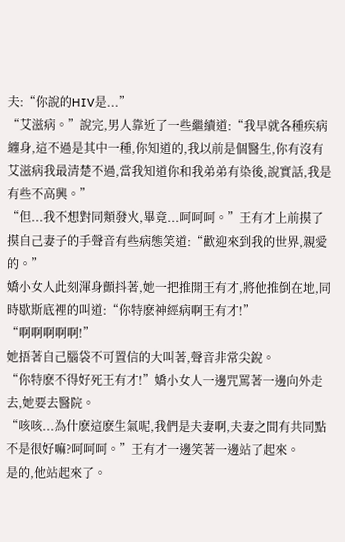夫:“你說的HIV是...”
“艾滋病。”說完,男人靠近了一些繼續道:“我早就各種疾病纏身,這不過是其中一種,你知道的,我以前是個醫生,你有沒有艾滋病我最清楚不過,當我知道你和我弟弟有染後,說實話,我是有些不高興。”
“但...我不想對同類發火,畢竟...呵呵呵。”王有才上前摸了摸自己妻子的手聲音有些病態笑道:“歡迎來到我的世界,親愛的。”
嬌小女人此刻渾身顫抖著,她一把推開王有才,將他推倒在地,同時歇斯底裡的叫道:“你特麽神經病啊王有才!”
“啊啊啊啊啊!”
她捂著自己腦袋不可置信的大叫著,聲音非常尖銳。
“你特麽不得好死王有才!”嬌小女人一邊咒罵著一邊向外走去,她要去醫院。
“咳咳...為什麽這麽生氣呢,我們是夫妻啊,夫妻之間有共同點不是很好嘛?呵呵呵。”王有才一邊笑著一邊站了起來。
是的,他站起來了。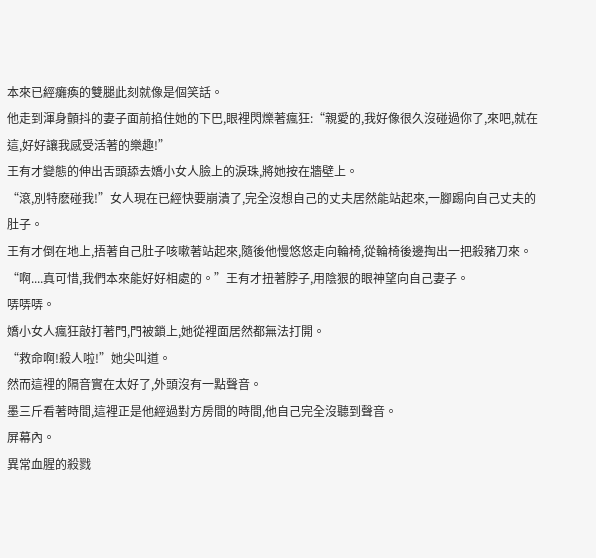本來已經癱瘓的雙腿此刻就像是個笑話。
他走到渾身顫抖的妻子面前掐住她的下巴,眼裡閃爍著瘋狂:“親愛的,我好像很久沒碰過你了,來吧,就在這,好好讓我感受活著的樂趣!”
王有才變態的伸出舌頭舔去嬌小女人臉上的淚珠,將她按在牆壁上。
“滾,別特麽碰我!”女人現在已經快要崩潰了,完全沒想自己的丈夫居然能站起來,一腳踢向自己丈夫的肚子。
王有才倒在地上,捂著自己肚子咳嗽著站起來,隨後他慢悠悠走向輪椅,從輪椅後邊掏出一把殺豬刀來。
“啊....真可惜,我們本來能好好相處的。”王有才扭著脖子,用陰狠的眼神望向自己妻子。
哢哢哢。
嬌小女人瘋狂敲打著門,門被鎖上,她從裡面居然都無法打開。
“救命啊!殺人啦!”她尖叫道。
然而這裡的隔音實在太好了,外頭沒有一點聲音。
墨三斤看著時間,這裡正是他經過對方房間的時間,他自己完全沒聽到聲音。
屏幕內。
異常血腥的殺戮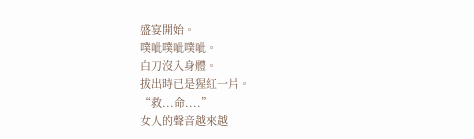盛宴開始。
噗呲噗呲噗呲。
白刀沒入身體。
拔出時已是猩紅一片。
“救...命....”
女人的聲音越來越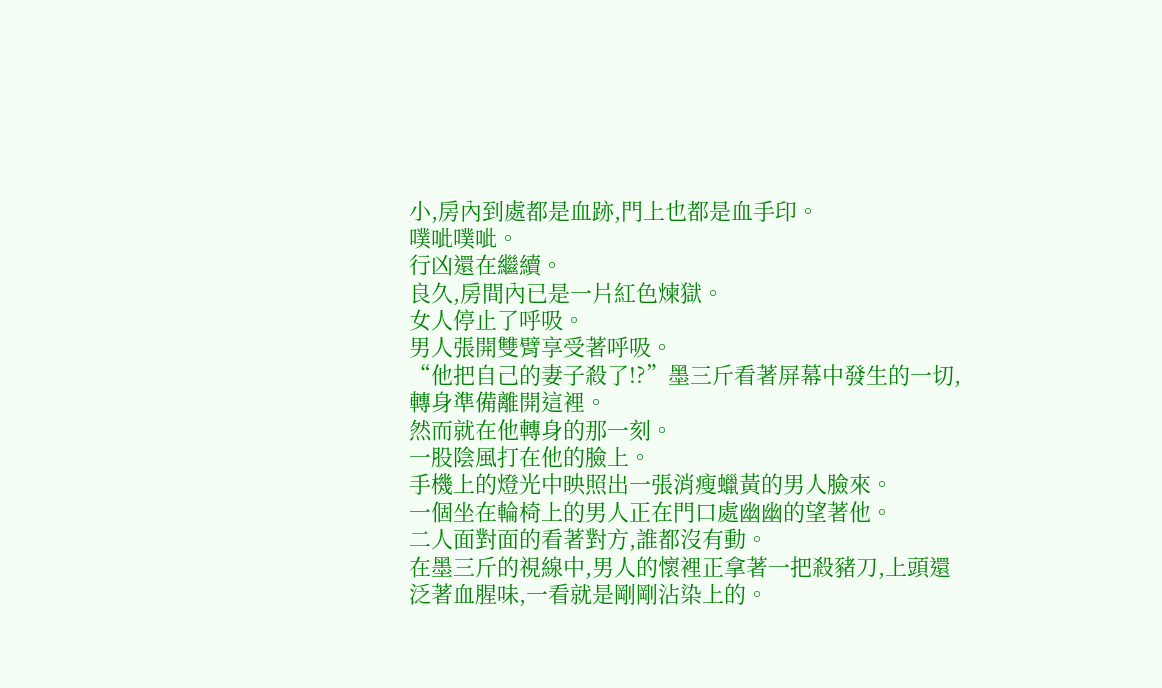小,房內到處都是血跡,門上也都是血手印。
噗呲噗呲。
行凶還在繼續。
良久,房間內已是一片紅色煉獄。
女人停止了呼吸。
男人張開雙臂享受著呼吸。
“他把自己的妻子殺了!?”墨三斤看著屏幕中發生的一切,轉身準備離開這裡。
然而就在他轉身的那一刻。
一股陰風打在他的臉上。
手機上的燈光中映照出一張消瘦蠟黃的男人臉來。
一個坐在輪椅上的男人正在門口處幽幽的望著他。
二人面對面的看著對方,誰都沒有動。
在墨三斤的視線中,男人的懷裡正拿著一把殺豬刀,上頭還泛著血腥味,一看就是剛剛沾染上的。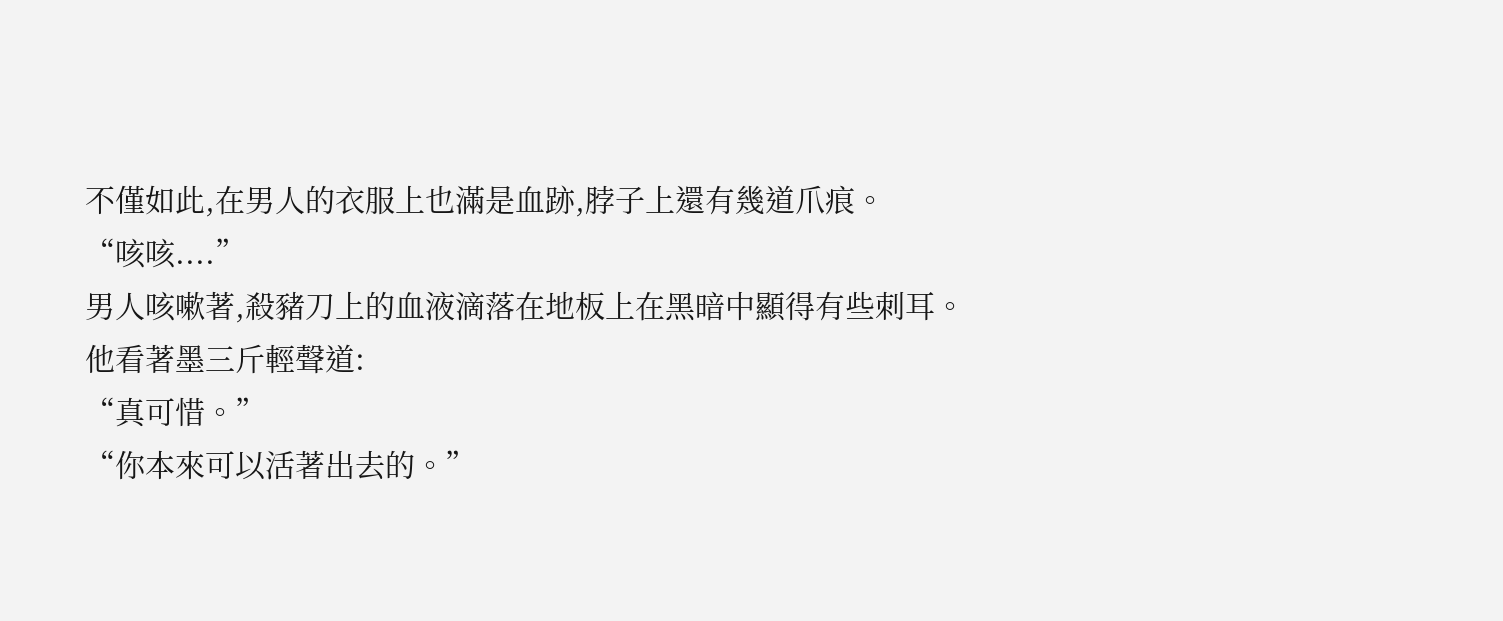不僅如此,在男人的衣服上也滿是血跡,脖子上還有幾道爪痕。
“咳咳....”
男人咳嗽著,殺豬刀上的血液滴落在地板上在黑暗中顯得有些刺耳。
他看著墨三斤輕聲道:
“真可惜。”
“你本來可以活著出去的。”